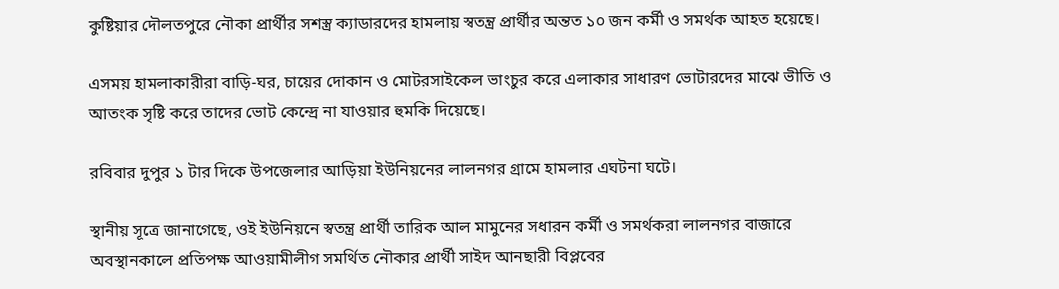কুষ্টিয়ার দৌলতপুরে নৌকা প্রার্থীর সশস্ত্র ক্যাডারদের হামলায় স্বতন্ত্র প্রার্থীর অন্তত ১০ জন কর্মী ও সমর্থক আহত হয়েছে।

এসময় হামলাকারীরা বাড়ি-ঘর, চায়ের দোকান ও মোটরসাইকেল ভাংচুর করে এলাকার সাধারণ ভোটারদের মাঝে ভীতি ও আতংক সৃষ্টি করে তাদের ভোট কেন্দ্রে না যাওয়ার হুমকি দিয়েছে।

রবিবার দুপুর ১ টার দিকে উপজেলার আড়িয়া ইউনিয়নের লালনগর গ্রামে হামলার এঘটনা ঘটে।

স্থানীয় সূত্রে জানাগেছে, ওই ইউনিয়নে স্বতন্ত্র প্রার্থী তারিক আল মামুনের সধারন কর্মী ও সমর্থকরা লালনগর বাজারে অবস্থানকালে প্রতিপক্ষ আওয়ামীলীগ সমর্থিত নৌকার প্রার্থী সাইদ আনছারী বিপ্লবের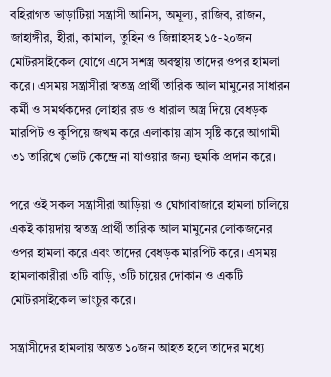বহিরাগত ভাড়াটিয়া সন্ত্রাসী আনিস, অমূল্য, রাজিব, রাজন, জাহাঙ্গীর, হীরা, কামাল, তুহিন ও জিন্নাহসহ ১৫-২০জন মোটরসাইকেল যোগে এসে সশস্ত্র অবস্থায় তাদের ওপর হামলা করে। এসময় সন্ত্রাসীরা স্বতন্ত্র প্রার্থী তারিক আল মামুনের সাধারন কর্মী ও সমর্থকদের লোহার রড ও ধারাল অস্ত্র দিয়ে বেধড়ক মারপিট ও কুপিয়ে জখম করে এলাকায় ত্রাস সৃষ্টি করে আগামী ৩১ তারিখে ভোট কেন্দ্রে না যাওয়ার জন্য হুমকি প্রদান করে।

পরে ওই সকল সন্ত্রাসীরা আড়িয়া ও ঘোগাবাজারে হামলা চালিয়ে একই কায়দায় স্বতন্ত্র প্রার্থী তারিক আল মামুনের লোকজনের ওপর হামলা করে এবং তাদের বেধড়ক মারপিট করে। এসময় হামলাকারীরা ৩টি বাড়ি, ৩টি চায়ের দোকান ও একটি মোটরসাইকেল ভাংচুর করে।

সন্ত্রাসীদের হামলায় অন্তত ১০জন আহত হলে তাদের মধ্যে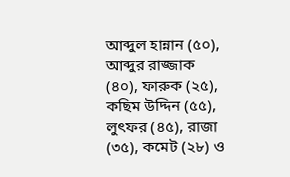আব্দুল হান্নান (৫০), আব্দুর রাজ্জাক (৪০), ফারুক (২৫), কছিম উদ্দিন (৫৫), লুৎফর (৪৫), রাজা (৩৫), কমেট (২৮) ও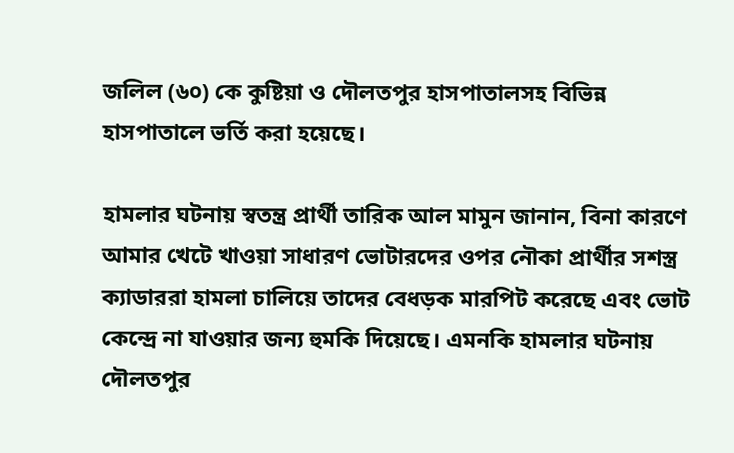জলিল (৬০) কে কুষ্টিয়া ও দৌলতপুর হাসপাতালসহ বিভিন্ন হাসপাতালে ভর্তি করা হয়েছে।

হামলার ঘটনায় স্বতন্ত্র প্রার্থী তারিক আল মামুন জানান, বিনা কারণে আমার খেটে খাওয়া সাধারণ ভোটারদের ওপর নৌকা প্রার্থীর সশস্ত্র ক্যাডাররা হামলা চালিয়ে তাদের বেধড়ক মারপিট করেছে এবং ভোট কেন্দ্রে না যাওয়ার জন্য হুমকি দিয়েছে। এমনকি হামলার ঘটনায় দৌলতপুর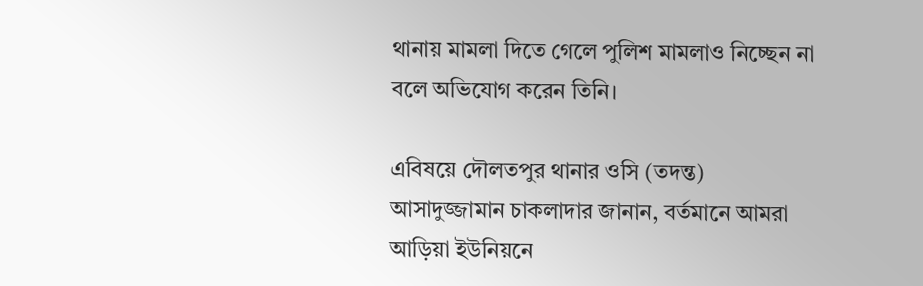থানায় মামলা দিতে গেলে পুলিশ মামলাও নিচ্ছেন না বলে অভিযোগ করেন তিনি।

এবিষয়ে দৌলতপুর থানার ওসি (তদন্ত) আসাদুজ্জামান চাকলাদার জানান, বর্তমানে আমরা আড়িয়া ইউনিয়নে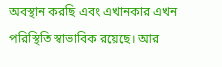অবস্থান করছি এবং এখানকার এখন পরিস্থিতি স্বাভাবিক রয়েছে। আর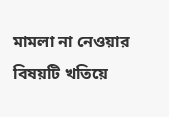মামলা না নেওয়ার বিষয়টি খতিয়ে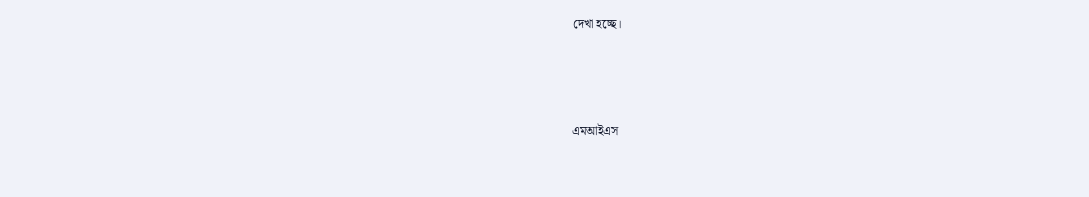দেখা হচ্ছে।



এমআইএস